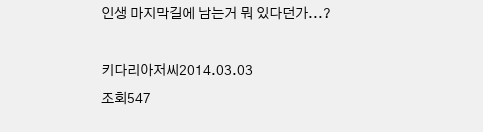인생 마지막길에 남는거 뭐 있다던가...?

키다리아저씨2014.03.03
조회547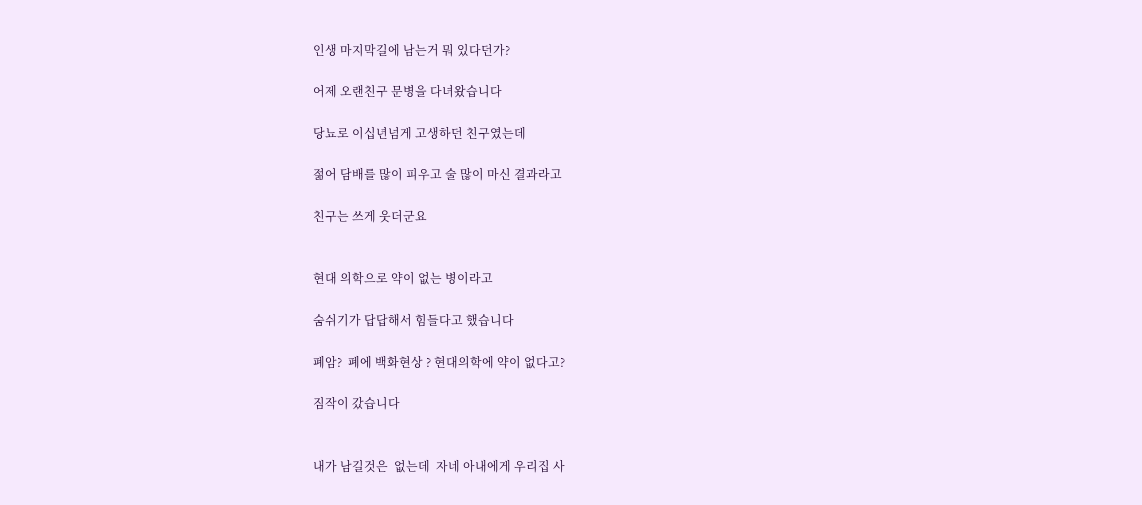인생 마지막길에 남는거 뭐 있다던가?

어제 오랜친구 문병을 다녀왔습니다

당뇨로 이십년넘게 고생하던 친구였는데

젊어 담배를 많이 피우고 술 많이 마신 결과라고

친구는 쓰게 웃더군요


현대 의학으로 약이 없는 병이라고

숨쉬기가 답답해서 힘들다고 했습니다

폐암?  폐에 백화현상 ? 현대의학에 약이 없다고?

짐작이 갔습니다


내가 남길것은  없는데  자네 아내에게 우리집 사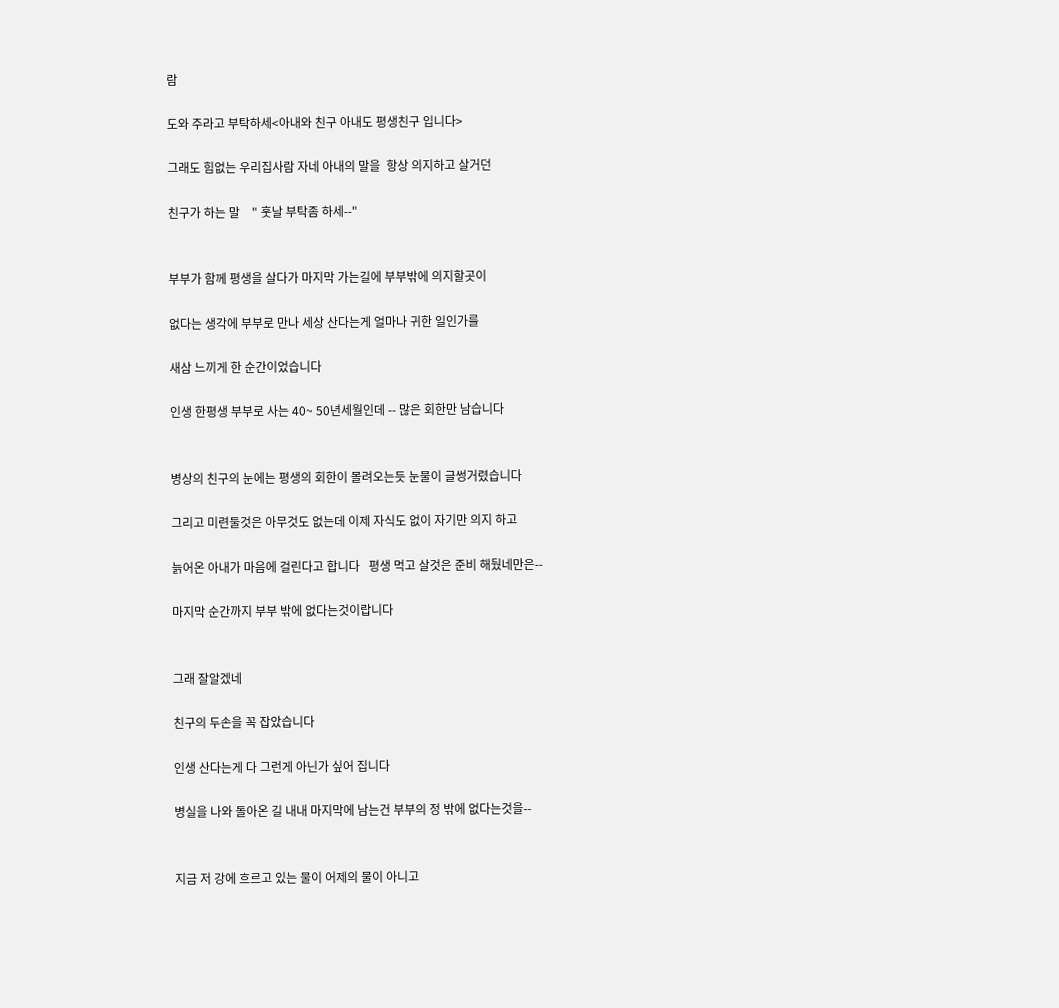람

도와 주라고 부탁하세<아내와 친구 아내도 평생친구 입니다>

그래도 힘없는 우리집사람 자네 아내의 말을  항상 의지하고 살거던

친구가 하는 말    " 훗날 부탁좀 하세--"


부부가 함께 평생을 살다가 마지막 가는길에 부부밖에 의지할곳이

없다는 생각에 부부로 만나 세상 산다는게 얼마나 귀한 일인가를

새삼 느끼게 한 순간이었습니다

인생 한평생 부부로 사는 40~ 50년세월인데 -- 많은 회한만 남습니다


병상의 친구의 눈에는 평생의 회한이 몰려오는듯 눈물이 글썽거렸습니다

그리고 미련둘것은 아무것도 없는데 이제 자식도 없이 자기만 의지 하고

늙어온 아내가 마음에 걸린다고 합니다   평생 먹고 살것은 준비 해뒀네만은--

마지막 순간까지 부부 밖에 없다는것이랍니다


그래 잘알겠네

친구의 두손을 꼭 잡았습니다

인생 산다는게 다 그런게 아닌가 싶어 집니다

병실을 나와 돌아온 길 내내 마지막에 남는건 부부의 정 밖에 없다는것을--


지금 저 강에 흐르고 있는 물이 어제의 물이 아니고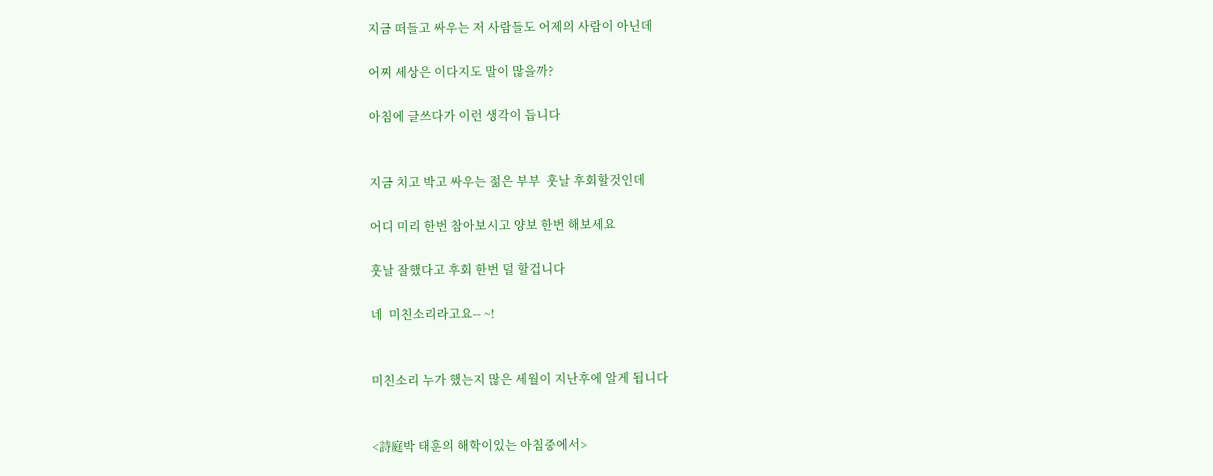지금 떠들고 싸우는 저 사람들도 어제의 사람이 아닌데

어찌 세상은 이다지도 말이 많을까?

아침에 글쓰다가 이런 생각이 듭니다


지금 치고 박고 싸우는 젊은 부부  훗날 후회할것인데

어디 미리 한번 참아보시고 양보 한번 해보세요

훗날 잘했다고 후회 한번 덜 할겁니다

네  미친소리라고요-- ~!


미친소리 누가 했는지 많은 세월이 지난후에 알게 됩니다


<詩庭박 태훈의 해학이있는 아침중에서>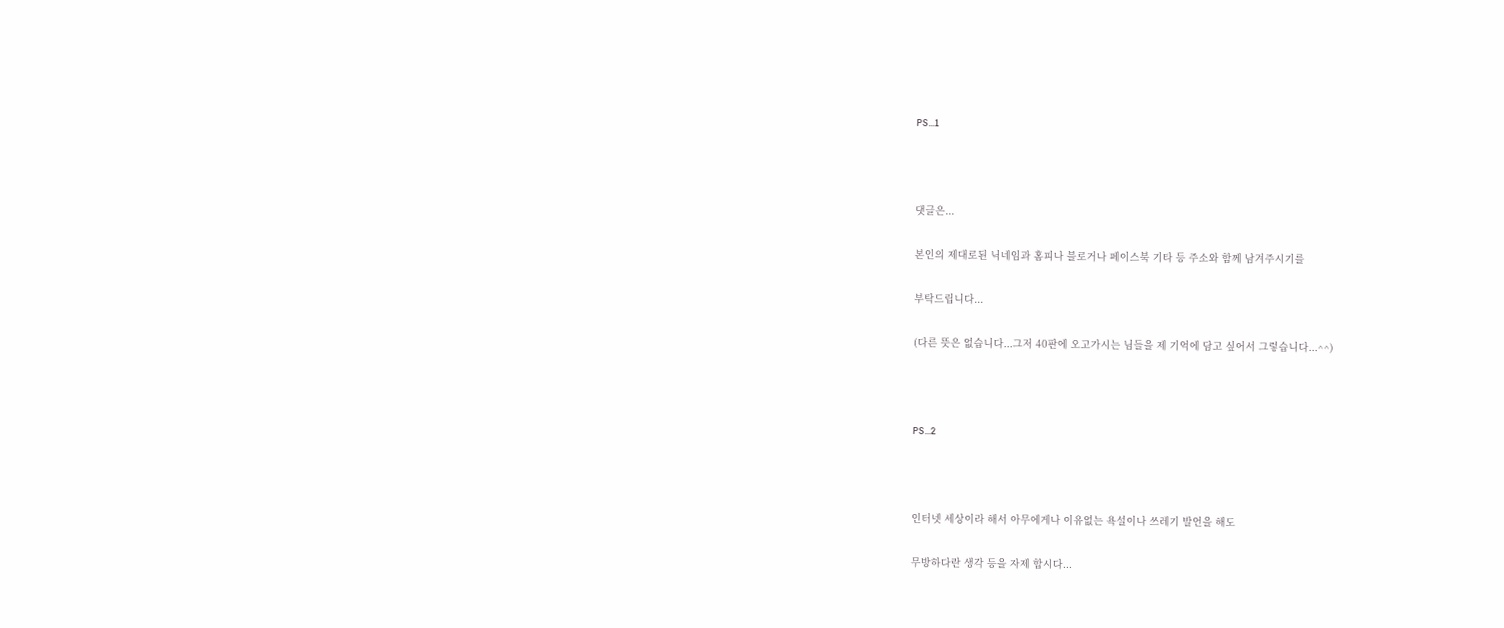PS...1



댓글은...

본인의 제대로된 닉네임과 홈피나 블로거나 페이스북 기타 등 주소와 함께 남겨주시기를

부탁드립니다...

(다른 뜻은 없습니다...그저 40판에 오고가시는 님들을 제 기억에 담고 싶어서 그렇습니다...^^)



PS...2



인터넷 세상이라 해서 아무에게나 이유없는 욕설이나 쓰레기 발언을 해도

무방하다란 생각 등을 자제 합시다...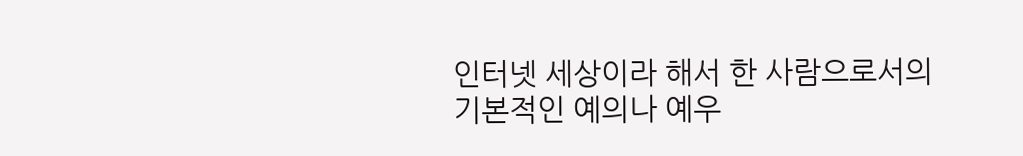인터넷 세상이라 해서 한 사람으로서의 기본적인 예의나 예우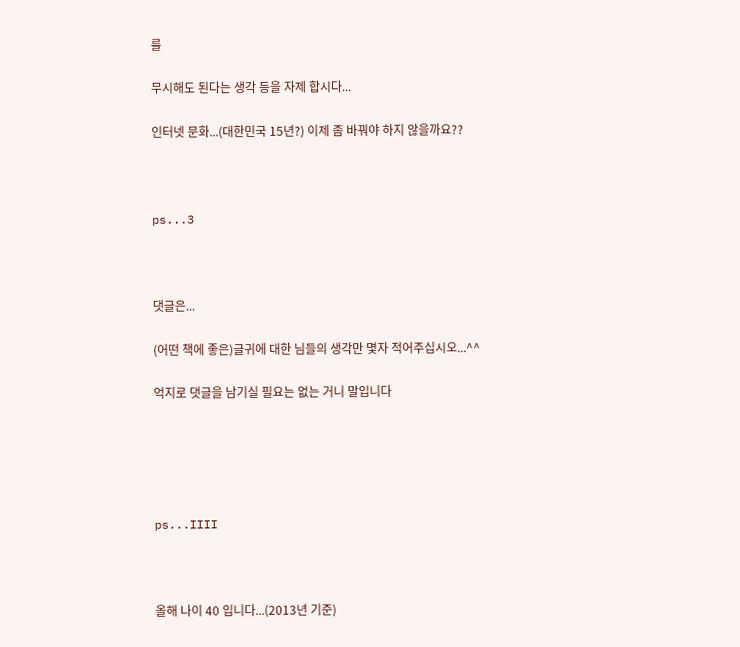를

무시해도 된다는 생각 등을 자제 합시다...

인터넷 문화...(대한민국 15년?) 이제 좀 바꿔야 하지 않을까요??



ps...3



댓글은...

(어떤 책에 좋은)글귀에 대한 님들의 생각만 몇자 적어주십시오...^^

억지로 댓글을 남기실 필요는 없는 거니 말입니다





ps...IIII



올해 나이 40 입니다...(2013년 기준)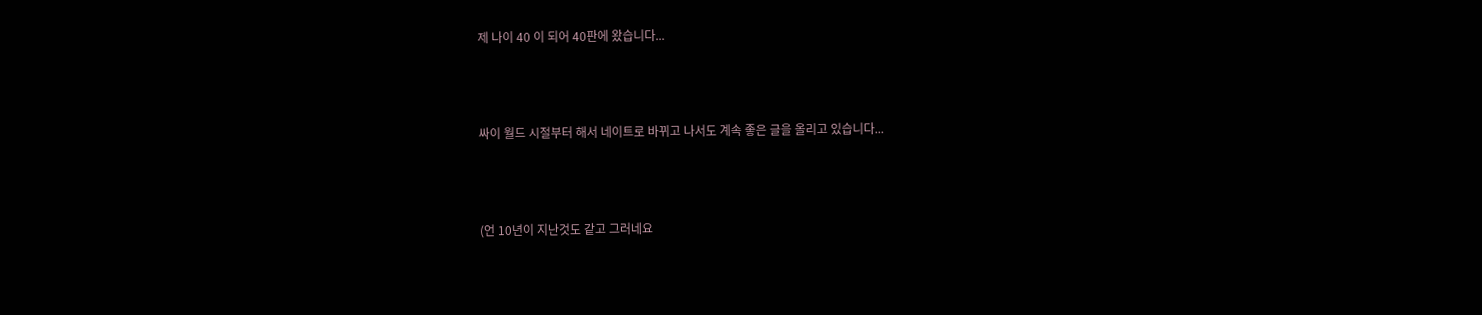제 나이 40 이 되어 40판에 왔습니다...



싸이 월드 시절부터 해서 네이트로 바뀌고 나서도 계속 좋은 글을 올리고 있습니다...



(언 10년이 지난것도 같고 그러네요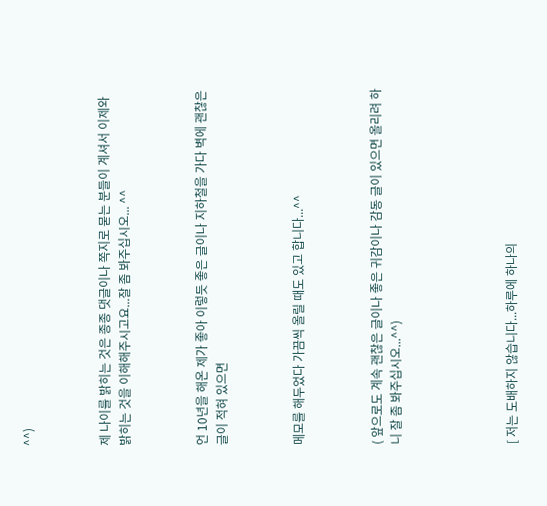^^)



제 나이를 밝히는 것은 종종 댓글이나 쪽지로 묻는 분들이 계셔서 이제와 밝히는 것을 이해해주시고요...잘 좀 봐주십시오... ^^



언 10년을 해온 제가 좋아 이렇듯 좋은 글이나 지하철을 가다 벽에 괜찮은 글이 적혀 있으면



메모를 해두었다 가끔씩 올릴 때도 있고 합니다...^^



( 앞으로도 계속 괜찮은 글이나 좋은 귀감이나 감동 글이 있으면 올리려 하니 잘 좀 봐주십시오...^^)





[ 저는 도배하지 않습니다...하루에 하나의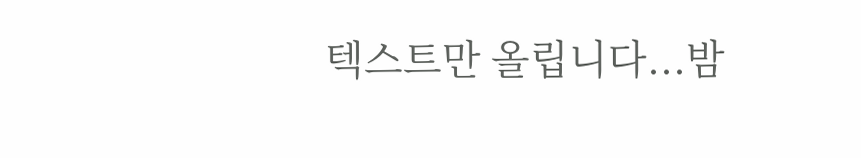텍스트만 올립니다...밤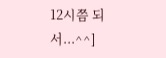12시쯤 되서...^^]